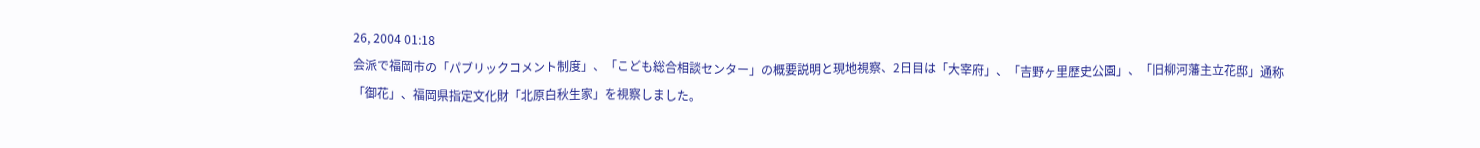26, 2004 01:18
会派で福岡市の「パブリックコメント制度」、「こども総合相談センター」の概要説明と現地視察、2日目は「大宰府」、「吉野ヶ里歴史公園」、「旧柳河藩主立花邸」通称「御花」、福岡県指定文化財「北原白秋生家」を視察しました。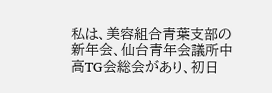私は、美容組合青葉支部の新年会、仙台青年会議所中高TG会総会があり、初日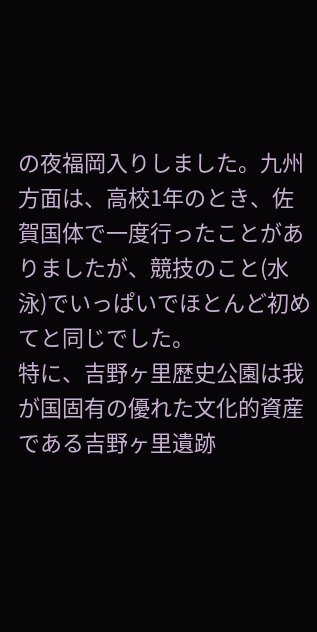の夜福岡入りしました。九州方面は、高校1年のとき、佐賀国体で一度行ったことがありましたが、競技のこと(水泳)でいっぱいでほとんど初めてと同じでした。
特に、吉野ヶ里歴史公園は我が国固有の優れた文化的資産である吉野ヶ里遺跡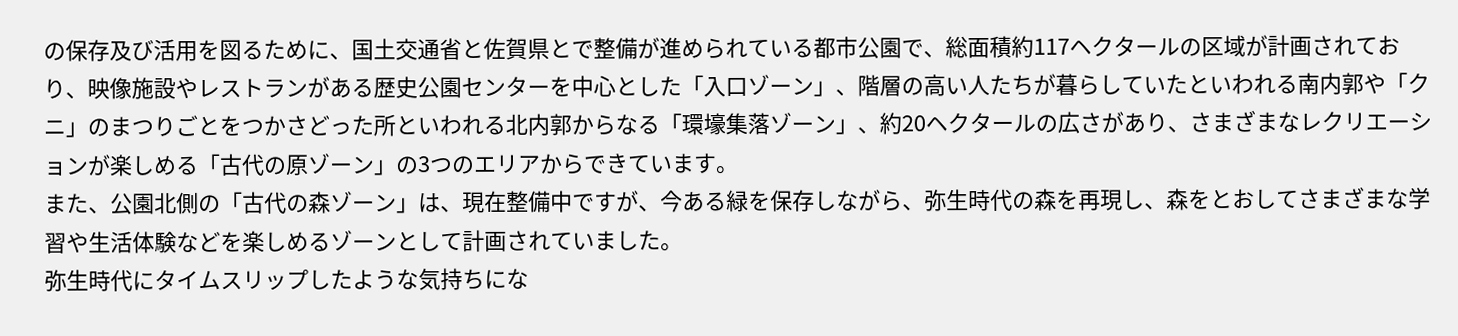の保存及び活用を図るために、国土交通省と佐賀県とで整備が進められている都市公園で、総面積約117ヘクタールの区域が計画されており、映像施設やレストランがある歴史公園センターを中心とした「入口ゾーン」、階層の高い人たちが暮らしていたといわれる南内郭や「クニ」のまつりごとをつかさどった所といわれる北内郭からなる「環壕集落ゾーン」、約20ヘクタールの広さがあり、さまざまなレクリエーションが楽しめる「古代の原ゾーン」の3つのエリアからできています。
また、公園北側の「古代の森ゾーン」は、現在整備中ですが、今ある緑を保存しながら、弥生時代の森を再現し、森をとおしてさまざまな学習や生活体験などを楽しめるゾーンとして計画されていました。
弥生時代にタイムスリップしたような気持ちにな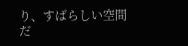り、すばらしい空間だ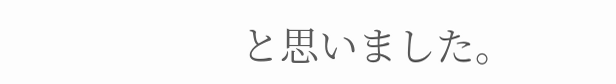と思いました。